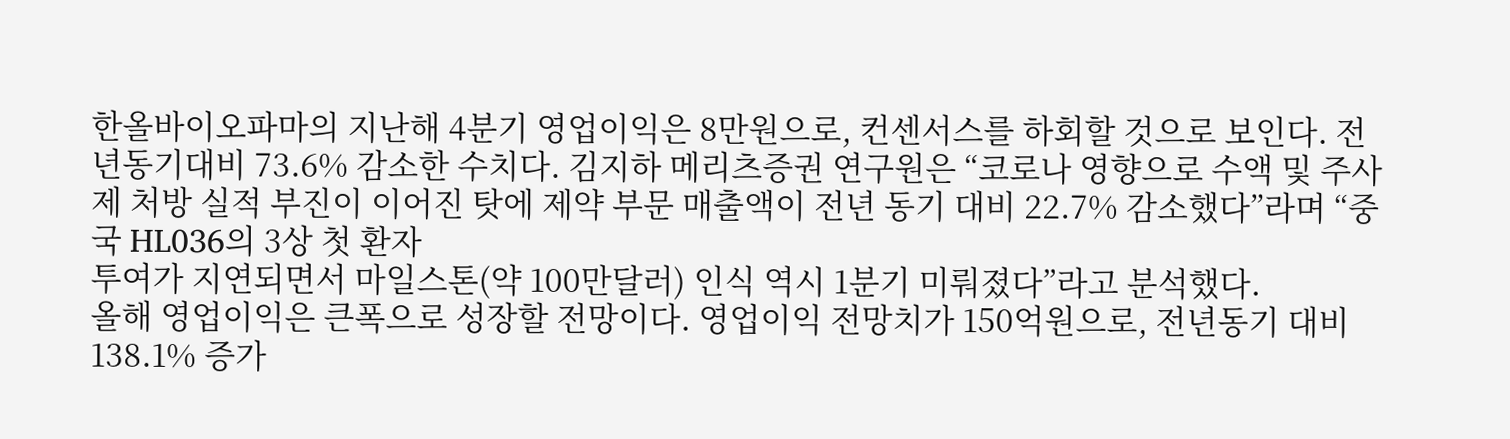한올바이오파마의 지난해 4분기 영업이익은 8만원으로, 컨센서스를 하회할 것으로 보인다. 전년동기대비 73.6% 감소한 수치다. 김지하 메리츠증권 연구원은 “코로나 영향으로 수액 및 주사제 처방 실적 부진이 이어진 탓에 제약 부문 매출액이 전년 동기 대비 22.7% 감소했다”라며 “중국 HL036의 3상 첫 환자
투여가 지연되면서 마일스톤(약 100만달러) 인식 역시 1분기 미뤄졌다”라고 분석했다.
올해 영업이익은 큰폭으로 성장할 전망이다. 영업이익 전망치가 150억원으로, 전년동기 대비 138.1% 증가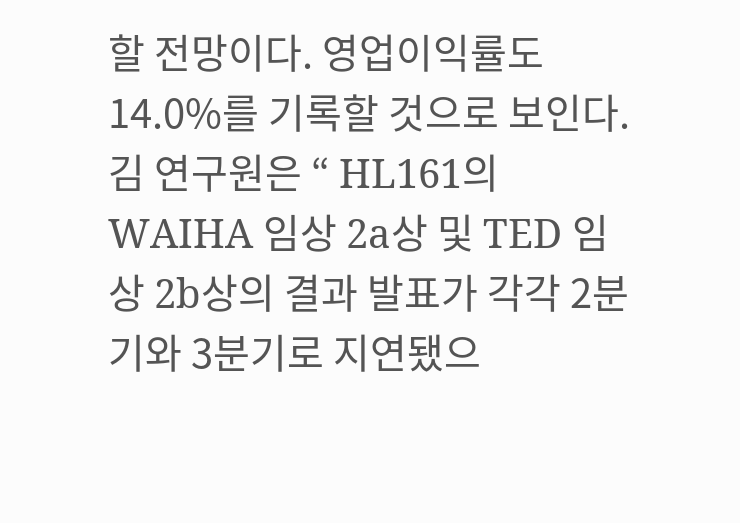할 전망이다. 영업이익률도 14.0%를 기록할 것으로 보인다.
김 연구원은 “ HL161의 WAIHA 임상 2a상 및 TED 임상 2b상의 결과 발표가 각각 2분기와 3분기로 지연됐으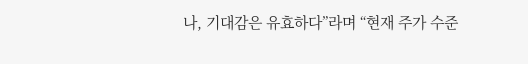나, 기대감은 유효하다”라며 “현재 주가 수준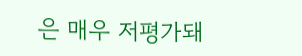은 매우 저평가돼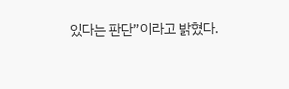있다는 판단”이라고 밝혔다.